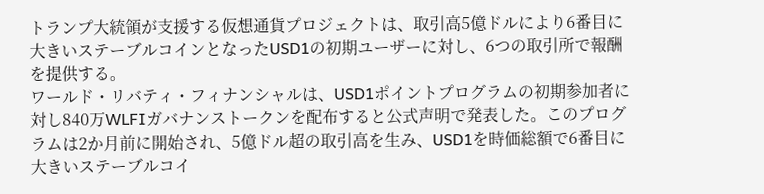トランプ大統領が支援する仮想通貨プロジェクトは、取引高5億ドルにより6番目に大きいステーブルコインとなったUSD1の初期ユーザーに対し、6つの取引所で報酬を提供する。
ワールド・リバティ・フィナンシャルは、USD1ポイントプログラムの初期参加者に対し840万WLFIガバナンストークンを配布すると公式声明で発表した。このプログラムは2か月前に開始され、5億ドル超の取引高を生み、USD1を時価総額で6番目に大きいステーブルコイ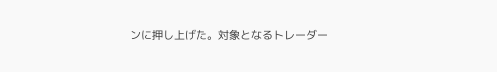ンに押し上げた。対象となるトレーダー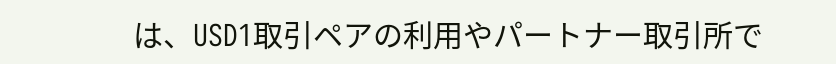は、USD1取引ペアの利用やパートナー取引所で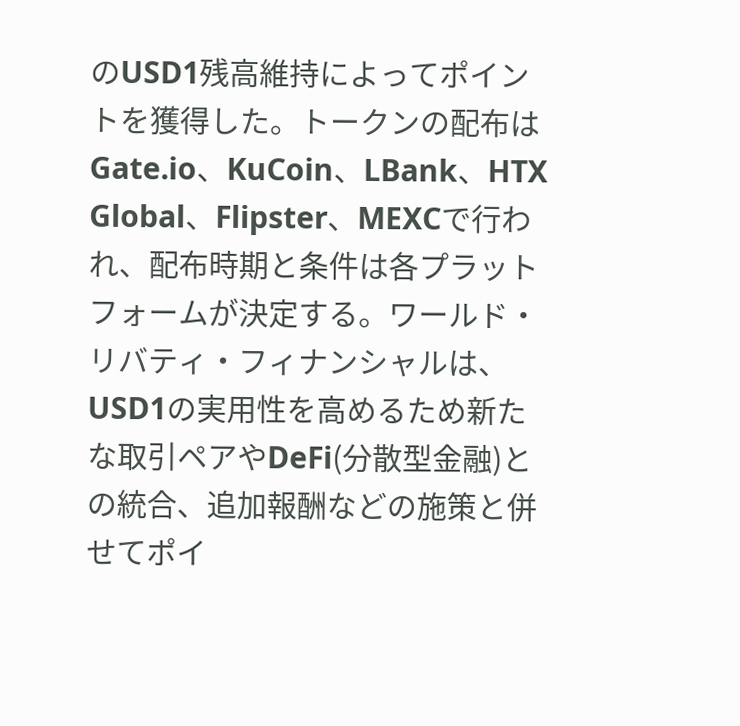のUSD1残高維持によってポイントを獲得した。トークンの配布はGate.io、KuCoin、LBank、HTX Global、Flipster、MEXCで行われ、配布時期と条件は各プラットフォームが決定する。ワールド・リバティ・フィナンシャルは、USD1の実用性を高めるため新たな取引ペアやDeFi(分散型金融)との統合、追加報酬などの施策と併せてポイ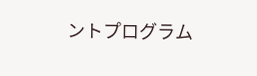ントプログラム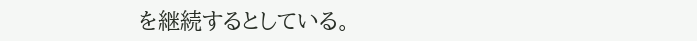を継続するとしている。